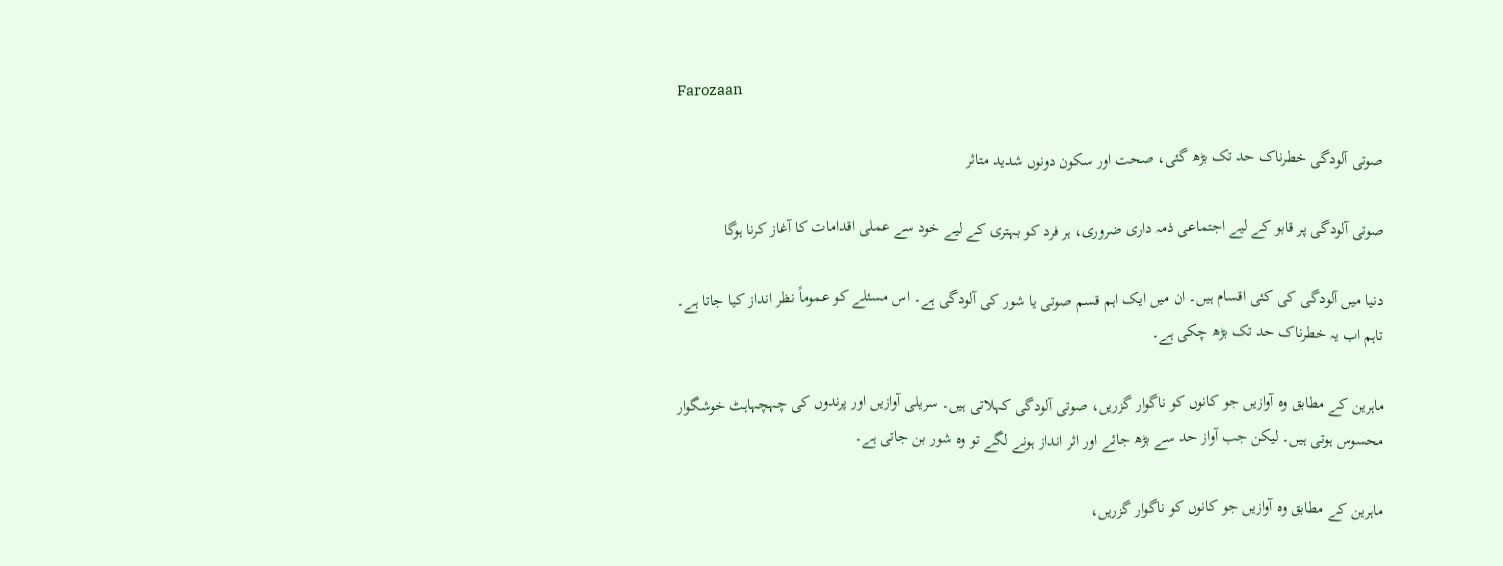Farozaan

صوتی آلودگی خطرناک حد تک بڑھ گئی، صحت اور سکون دونوں شدید متاثر

صوتی آلودگی پر قابو کے لیے اجتماعی ذمہ داری ضروری، ہر فرد کو بہتری کے لیے خود سے عملی اقدامات کا آغاز کرنا ہوگا

دنیا میں آلودگی کی کئی اقسام ہیں۔ ان میں ایک اہم قسم صوتی یا شور کی آلودگی ہے۔ اس مسئلے کو عموماً نظر انداز کیا جاتا ہے۔ تاہم اب یہ خطرناک حد تک بڑھ چکی ہے۔

ماہرین کے مطابق وہ آوازیں جو کانوں کو ناگوار گزریں، صوتی آلودگی کہلاتی ہیں۔ سریلی آوازیں اور پرندوں کی چہچہاہٹ خوشگوار محسوس ہوتی ہیں۔ لیکن جب آواز حد سے بڑھ جائے اور اثر انداز ہونے لگے تو وہ شور بن جاتی ہے۔

ماہرین کے مطابق وہ آوازیں جو کانوں کو ناگوار گزریں،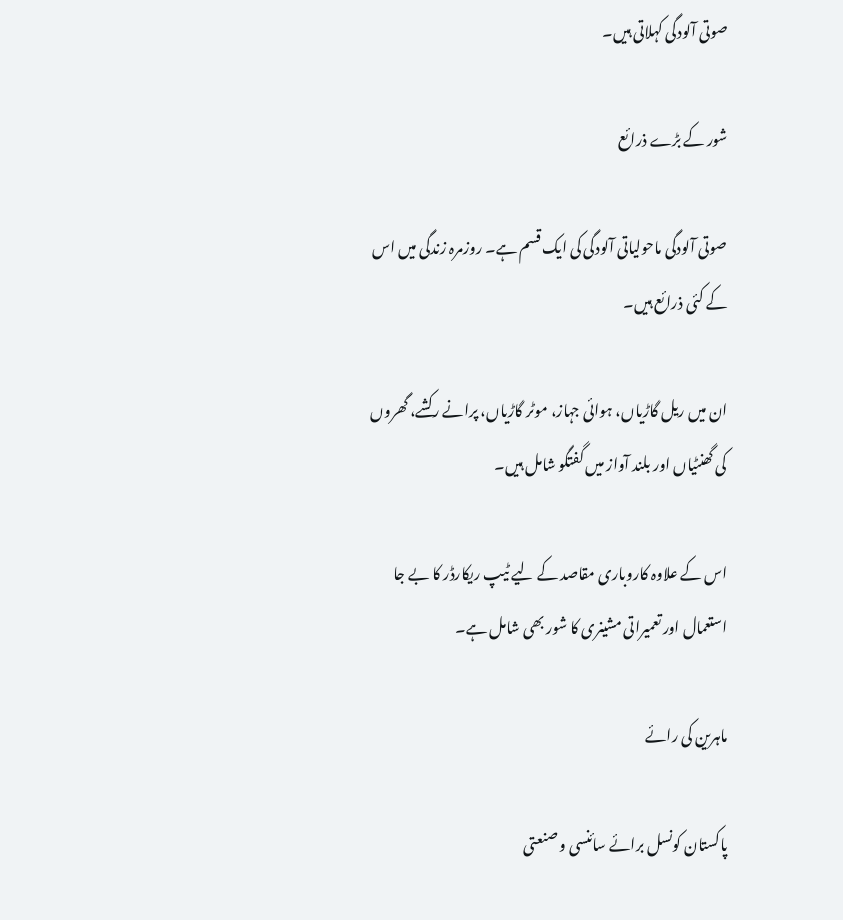صوتی آلودگی کہلاتی ہیں۔

شور کے بڑے ذرائع

صوتی آلودگی ماحولیاتی آلودگی کی ایک قسم ہے۔ روزمرہ زندگی میں اس کے کئی ذرائع ہیں۔

ان میں ریل گاڑیاں، ہوائی جہاز، موٹر گاڑیاں، پرانے رکشے، گھروں کی گھنٹیاں اور بلند آواز میں گفتگو شامل ہیں۔

اس کے علاوہ کاروباری مقاصد کے لیے ٹیپ ریکارڈر کا بے جا استعمال اور تعمیراتی مشینری کا شور بھی شامل ہے۔

ماہرین کی رائے

پاکستان کونسل برائے سائنسی و صنعتی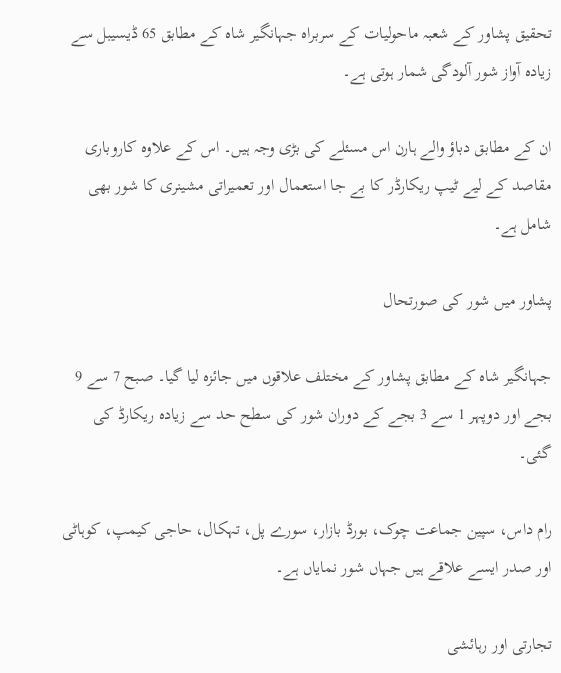تحقیق پشاور کے شعبہ ماحولیات کے سربراہ جہانگیر شاہ کے مطابق 65 ڈیسیبل سے زیادہ آواز شور آلودگی شمار ہوتی ہے۔

ان کے مطابق دباؤ والے ہارن اس مسئلے کی بڑی وجہ ہیں۔ اس کے علاوہ کاروباری مقاصد کے لیے ٹیپ ریکارڈر کا بے جا استعمال اور تعمیراتی مشینری کا شور بھی شامل ہے۔

پشاور میں شور کی صورتحال

جہانگیر شاہ کے مطابق پشاور کے مختلف علاقوں میں جائزہ لیا گیا۔ صبح 7 سے 9 بجے اور دوپہر 1 سے 3 بجے کے دوران شور کی سطح حد سے زیادہ ریکارڈ کی گئی۔

رام داس، سپین جماعت چوک، بورڈ بازار، سورے پل، تہکال، حاجی کیمپ، کوہاٹی اور صدر ایسے علاقے ہیں جہاں شور نمایاں ہے۔

تجارتی اور رہائشی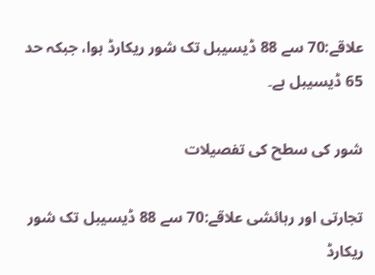علاقے:70 سے 88 ڈیسیبل تک شور ریکارڈ ہوا، جبکہ حد 65 ڈیسیبل ہے۔

شور کی سطح کی تفصیلات

تجارتی اور رہائشی علاقے:70 سے 88 ڈیسیبل تک شور ریکارڈ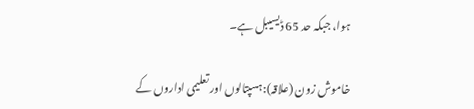ہوا، جبکہ حد 65 ڈیسیبل ہے۔

خاموش زون (علاقہ):ہسپتالوں اور تعلیمی اداروں کے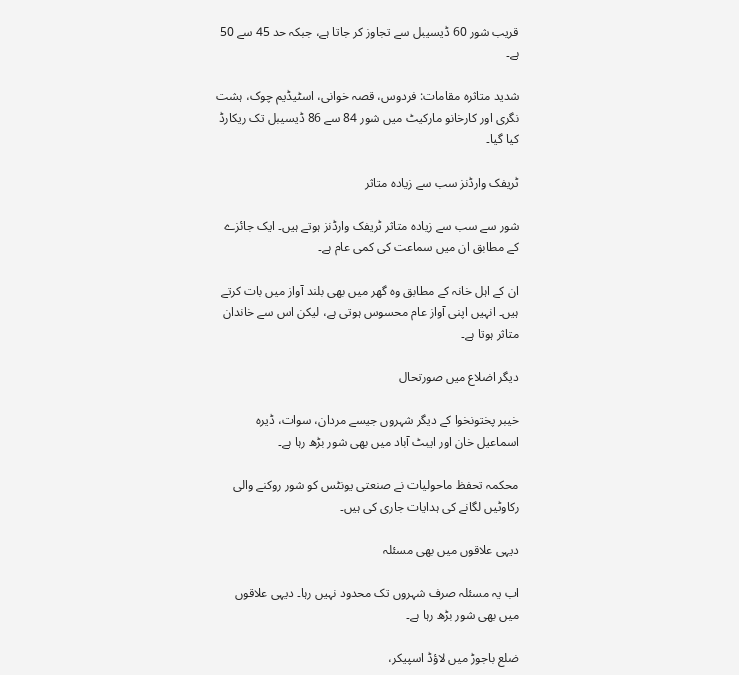قریب شور 60 ڈیسیبل سے تجاوز کر جاتا ہے، جبکہ حد 45 سے 50 ہے۔

شدید متاثرہ مقامات: فردوس، قصہ خوانی، اسٹیڈیم چوک، ہشت نگری اور کارخانو مارکیٹ میں شور 84 سے 86 ڈیسیبل تک ریکارڈ کیا گیا۔

ٹریفک وارڈنز سب سے زیادہ متاثر

شور سے سب سے زیادہ متاثر ٹریفک وارڈنز ہوتے ہیں۔ ایک جائزے کے مطابق ان میں سماعت کی کمی عام ہے۔

ان کے اہل خانہ کے مطابق وہ گھر میں بھی بلند آواز میں بات کرتے ہیں۔ انہیں اپنی آواز عام محسوس ہوتی ہے، لیکن اس سے خاندان متاثر ہوتا ہے۔

دیگر اضلاع میں صورتحال

خیبر پختونخوا کے دیگر شہروں جیسے مردان، سوات، ڈیرہ اسماعیل خان اور ایبٹ آباد میں بھی شور بڑھ رہا ہے۔

محکمہ تحفظ ماحولیات نے صنعتی یونٹس کو شور روکنے والی رکاوٹیں لگانے کی ہدایات جاری کی ہیں۔

دیہی علاقوں میں بھی مسئلہ

اب یہ مسئلہ صرف شہروں تک محدود نہیں رہا۔ دیہی علاقوں میں بھی شور بڑھ رہا ہے۔

ضلع باجوڑ میں لاؤڈ اسپیکر،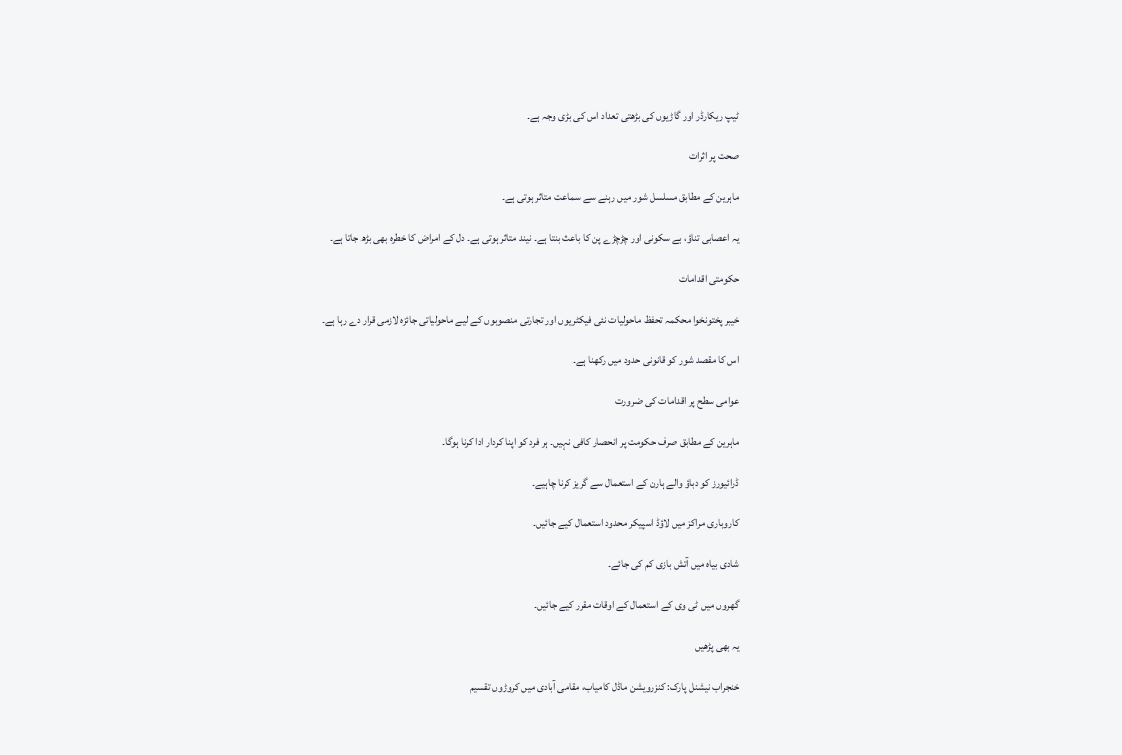ٹیپ ریکارڈر اور گاڑیوں کی بڑھتی تعداد اس کی بڑی وجہ ہے۔

صحت پر اثرات

ماہرین کے مطابق مسلسل شور میں رہنے سے سماعت متاثر ہوتی ہے۔

یہ اعصابی تناؤ، بے سکونی اور چڑچڑے پن کا باعث بنتا ہے۔ نیند متاثر ہوتی ہے۔ دل کے امراض کا خطرہ بھی بڑھ جاتا ہے۔

حکومتی اقدامات

خیبر پختونخوا محکمہ تحفظ ماحولیات نئی فیکٹریوں اور تجارتی منصوبوں کے لیے ماحولیاتی جائزہ لازمی قرار دے رہا ہے۔

اس کا مقصد شور کو قانونی حدود میں رکھنا ہے۔

عوامی سطح پر اقدامات کی ضرورت

ماہرین کے مطابق صرف حکومت پر انحصار کافی نہیں۔ ہر فرد کو اپنا کردار ادا کرنا ہوگا۔

ڈرائیورز کو دباؤ والے ہارن کے استعمال سے گریز کرنا چاہیے۔

کاروباری مراکز میں لاؤڈ اسپیکر محدود استعمال کیے جائیں۔

شادی بیاہ میں آتش بازی کم کی جائے۔

گھروں میں ٹی وی کے استعمال کے اوقات مقرر کیے جائیں۔

یہ بھی پڑھیں

خنجراب نیشنل پارک: کنزرویشن ماڈل کامیاب، مقامی آبادی میں کروڑوں تقسیم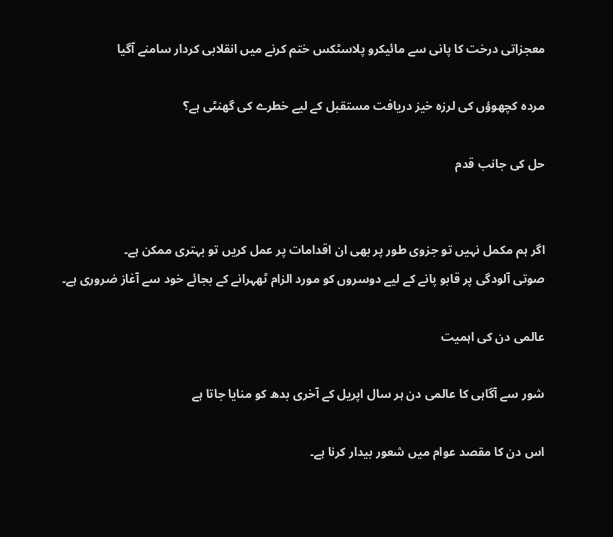معجزاتی درخت کا پانی سے مائیکرو پلاسٹکس ختم کرنے میں انقلابی کردار سامنے آگیا

مردہ کچھوؤں کی لرزہ خیز دریافت مستقبل کے لیے خطرے کی گھنٹی ہے؟

حل کی جانب قدم


اگر ہم مکمل نہیں تو جزوی طور پر بھی ان اقدامات پر عمل کریں تو بہتری ممکن ہے۔
صوتی آلودگی پر قابو پانے کے لیے دوسروں کو مورد الزام ٹھہرانے کے بجائے خود سے آغاز ضروری ہے۔

عالمی دن کی اہمیت

شور سے آگاہی کا عالمی دن ہر سال اپریل کے آخری بدھ کو منایا جاتا ہے

اس دن کا مقصد عوام میں شعور بیدار کرنا ہے۔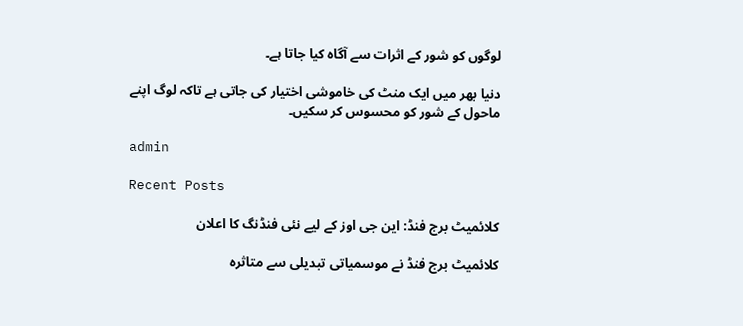لوگوں کو شور کے اثرات سے آگاہ کیا جاتا ہے۔

دنیا بھر میں ایک منٹ کی خاموشی اختیار کی جاتی ہے تاکہ لوگ اپنے ماحول کے شور کو محسوس کر سکیں۔

admin

Recent Posts

کلائمیٹ برج فنڈ: این جی اوز کے لیے نئی فنڈنگ کا اعلان

کلائمیٹ برج فنڈ نے موسمیاتی تبدیلی سے متاثرہ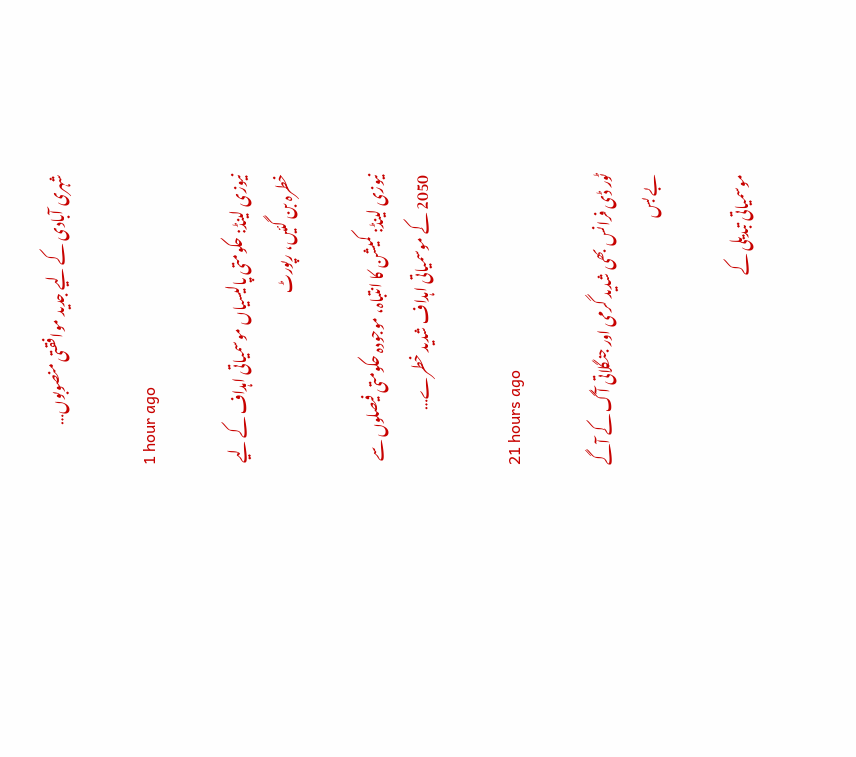شہری آبادی کے لیے جدید موافقتی منصوبوں…

1 hour ago

نیوزی لینڈ: حکومتی پالیسیاں موسمیاتی اہداف کے لیے خطرہ بن گئیں، رپورٹ

نیوزی لینڈ: کمیشن کا انتباہ، موجودہ حکومتی فیصلوں سے 2050 کے موسمیاتی اہداف شدید خطرے…

21 hours ago

ٹور ڈی فرانس بھی شدید گرمی اور جنگلاتی آگ کے آگے بے بس

موسمیاتی تبدیلی کے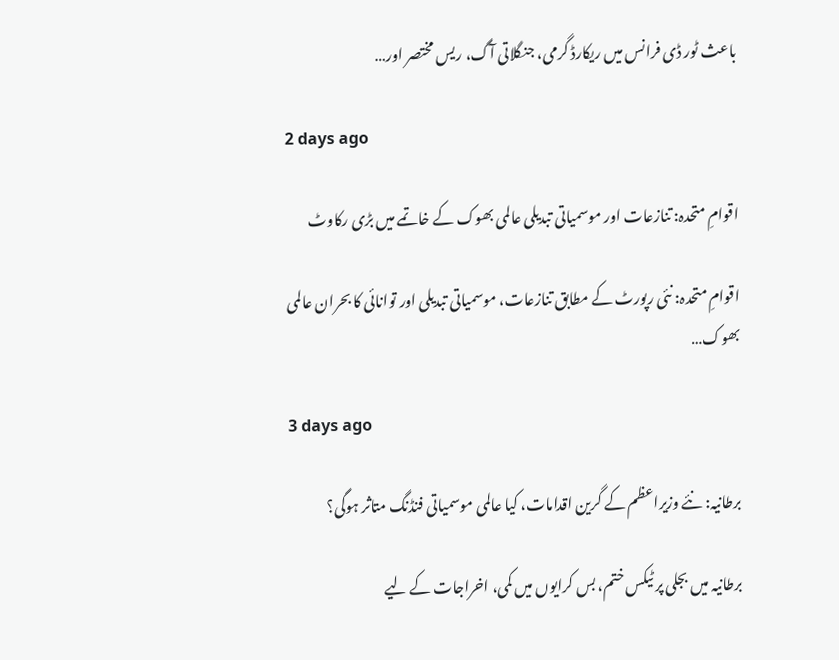باعث ٹور ڈی فرانس میں ریکارڈ گرمی، جنگلاتی آگ، ریس مختصر اور…

2 days ago

اقوامِ متحدہ: تنازعات اور موسمیاتی تبدیلی عالمی بھوک کے خاتمے میں بڑی رکاوٹ

اقوامِ متحدہ: نئی رپورٹ کے مطابق تنازعات، موسمیاتی تبدیلی اور توانائی کا بحران عالمی بھوک…

3 days ago

برطانیہ: نئے وزیراعظم کے گرین اقدامات، کیا عالمی موسمیاتی فنڈنگ متاثر ہوگی؟

برطانیہ میں بجلی پر ٹیکس ختم، بس کرایوں میں کمی، اخراجات کے لیے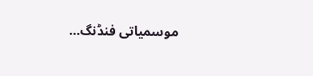موسمیاتی فنڈنگ…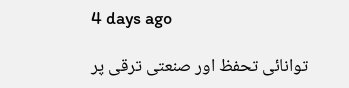4 days ago

توانائی تحفظ اور صنعتی ترقی پر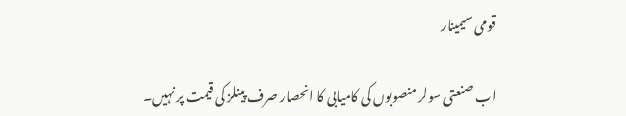قومی سیمینار

اب صنعتی سولر منصوبوں کی کامیابی کا انحصار صرف پینلز کی قیمت پر نہیں۔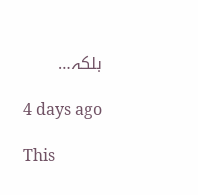بلکہ…

4 days ago

This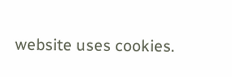website uses cookies.